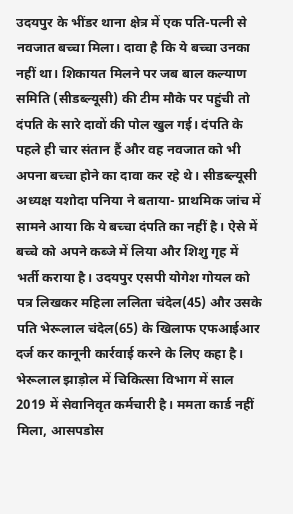उदयपुर के भींडर थाना क्षेत्र में एक पति-पत्नी से नवजात बच्चा मिला। दावा है कि ये बच्चा उनका नहीं था। शिकायत मिलने पर जब बाल कल्याण समिति (सीडब्ल्यूसी) की टीम मौके पर पहुंची तो दंपति के सारे दावों की पोल खुल गई। दंपति के पहले ही चार संतान हैं और वह नवजात को भी अपना बच्चा होने का दावा कर रहे थे। सीडब्ल्यूसी अध्यक्ष यशोदा पनिया ने बताया- प्राथमिक जांच में सामने आया कि ये बच्चा दंपति का नहीं है। ऐसे में बच्चे को अपने कब्जे में लिया और शिशु गृह में भर्ती कराया है। उदयपुर एसपी योगेश गोयल को पत्र लिखकर महिला ललिता चंदेल(45) और उसके पति भेरूलाल चंदेल(65) के खिलाफ एफआईआर दर्ज कर कानूनी कार्रवाई करने के लिए कहा है। भेरूलाल झाड़ोल में चिकित्सा विभाग में साल 2019 में सेवानिवृत कर्मचारी है। ममता कार्ड नहीं मिला, आसपडोस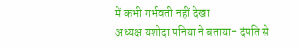में कभी गर्भवती नहीं देखा
अध्यक्ष यशोदा पनिया ने बताया- दंपति से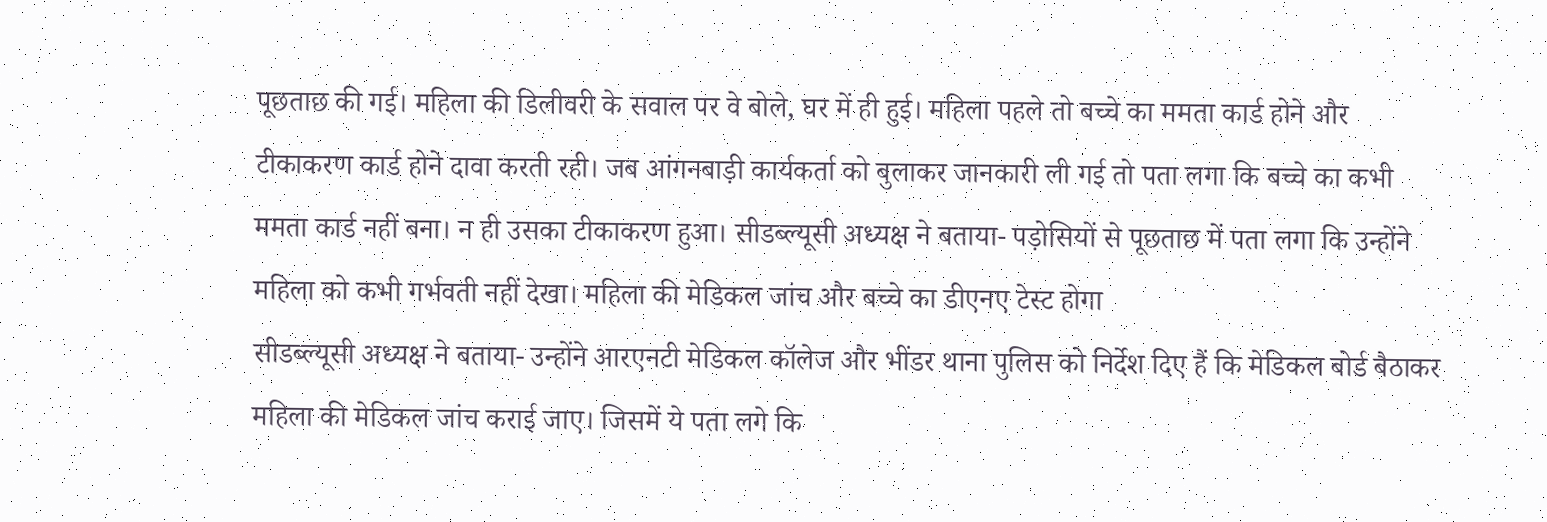पूछताछ की गई। महिला की डिलीवरी के सवाल पर वे बोले, घर में ही हुई। महिला पहले तो बच्चे का ममता कार्ड होने और टीकाकरण कार्ड होने दावा करती रही। जब आंगनबाड़ी कार्यकर्ता को बुलाकर जानकारी ली गई तो पता लगा कि बच्चे का कभी ममता कार्ड नहीं बना। न ही उसका टीकाकरण हुआ। सीडब्ल्यूसी अध्यक्ष ने बताया- पड़ोसियों से पूछताछ में पता लगा कि उन्होंने महिला को कभी गर्भवती नहीं देखा। महिला की मेडिकल जांच और बच्चे का डीएनए टेस्ट होगा
सीडब्ल्यूसी अध्यक्ष ने बताया- उन्होंने आरएनटी मेडिकल कॉलेज और भींडर थाना पुलिस को निर्देश दिए हैं कि मेडिकल बोर्ड बैठाकर महिला की मेडिकल जांच कराई जाए। जिसमें ये पता लगे कि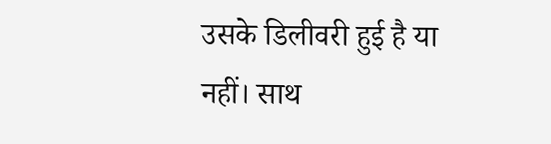उसके डिलीवरी हुई है या नहीं। साथ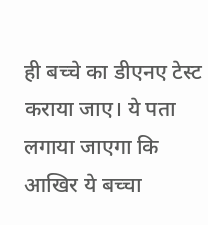ही बच्चे का डीएनए टेस्ट कराया जाए। ये पता लगाया जाएगा कि आखिर ये बच्चा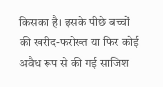किसका है। इसके पीछे बच्चों की खरीद-फरोख्त या फिर कोई अवैध रूप से की गई साजिश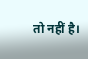तो नहीं है।